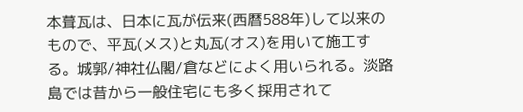本葺瓦は、日本に瓦が伝来(西暦588年)して以来のもので、平瓦(メス)と丸瓦(オス)を用いて施工する。城郭/神社仏閣/倉などによく用いられる。淡路島では昔から一般住宅にも多く採用されて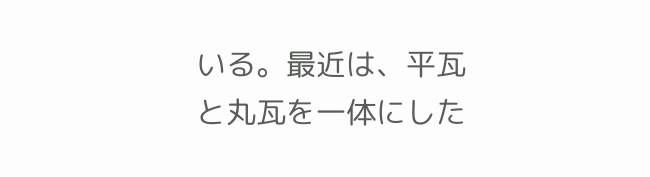いる。最近は、平瓦と丸瓦を一体にした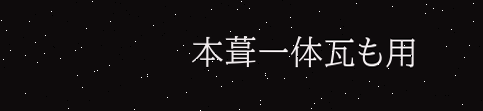本葺一体瓦も用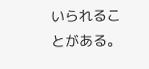いられることがある。